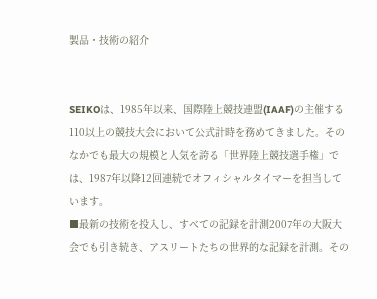製品・技術の紹介


SEIKOは、1985年以来、国際陸上競技連盟(IAAF)の主催する110以上の競技大会において公式計時を務めてきました。そのなかでも最大の規模と人気を誇る「世界陸上競技選手権」では、1987年以降12回連続でオフィシャルタイマーを担当しています。
■最新の技術を投入し、すべての記録を計測2007年の大阪大会でも引き続き、アスリートたちの世界的な記録を計測。その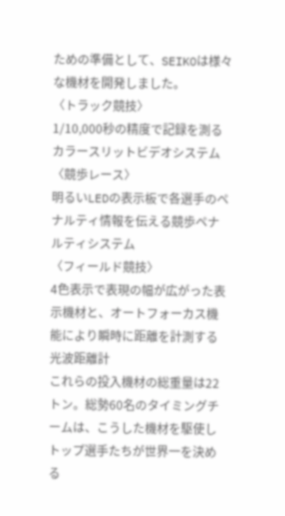ための準備として、SEIKOは様々な機材を開発しました。
〈トラック競技〉
1/10,000秒の精度で記録を測るカラースリットビデオシステム
〈競歩レース〉
明るいLEDの表示板で各選手のペナルティ情報を伝える競歩ペナルティシステム
〈フィールド競技〉
4色表示で表現の幅が広がった表示機材と、オートフォーカス機能により瞬時に距離を計測する光波距離計
これらの投入機材の総重量は22トン。総勢60名のタイミングチームは、こうした機材を駆使しトップ選手たちが世界一を決める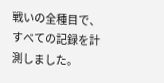戦いの全種目で、すべての記録を計測しました。